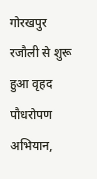गोरखपुर
रजौली से शुरू हुआ वृहद पौधरोपण अभियान,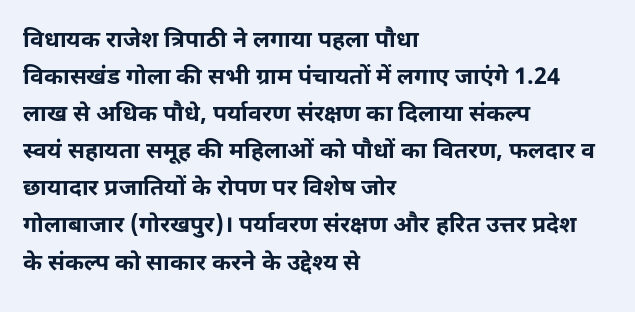विधायक राजेश त्रिपाठी ने लगाया पहला पौधा
विकासखंड गोला की सभी ग्राम पंचायतों में लगाए जाएंगे 1.24 लाख से अधिक पौधे, पर्यावरण संरक्षण का दिलाया संकल्प
स्वयं सहायता समूह की महिलाओं को पौधों का वितरण, फलदार व छायादार प्रजातियों के रोपण पर विशेष जोर
गोलाबाजार (गोरखपुर)। पर्यावरण संरक्षण और हरित उत्तर प्रदेश के संकल्प को साकार करने के उद्देश्य से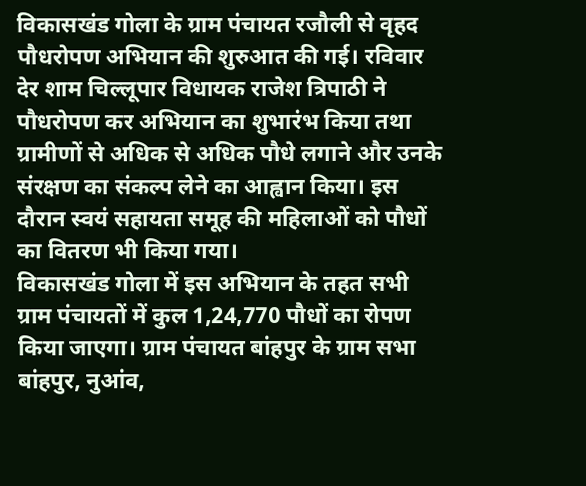विकासखंड गोला के ग्राम पंचायत रजौली से वृहद पौधरोपण अभियान की शुरुआत की गई। रविवार देर शाम चिल्लूपार विधायक राजेश त्रिपाठी ने पौधरोपण कर अभियान का शुभारंभ किया तथा ग्रामीणों से अधिक से अधिक पौधे लगाने और उनके संरक्षण का संकल्प लेने का आह्वान किया। इस दौरान स्वयं सहायता समूह की महिलाओं को पौधों का वितरण भी किया गया।
विकासखंड गोला में इस अभियान के तहत सभी ग्राम पंचायतों में कुल 1,24,770 पौधों का रोपण किया जाएगा। ग्राम पंचायत बांहपुर के ग्राम सभा बांहपुर, नुआंव,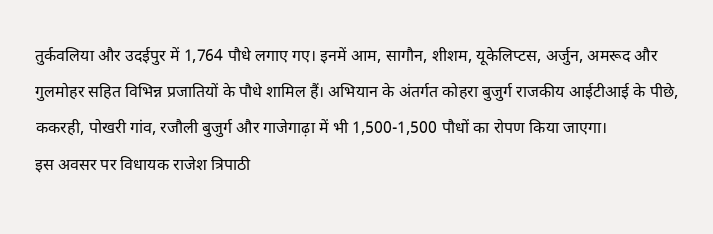तुर्कवलिया और उदईपुर में 1,764 पौधे लगाए गए। इनमें आम, सागौन, शीशम, यूकेलिप्टस, अर्जुन, अमरूद और गुलमोहर सहित विभिन्न प्रजातियों के पौधे शामिल हैं। अभियान के अंतर्गत कोहरा बुजुर्ग राजकीय आईटीआई के पीछे, ककरही, पोखरी गांव, रजौली बुजुर्ग और गाजेगाढ़ा में भी 1,500-1,500 पौधों का रोपण किया जाएगा।
इस अवसर पर विधायक राजेश त्रिपाठी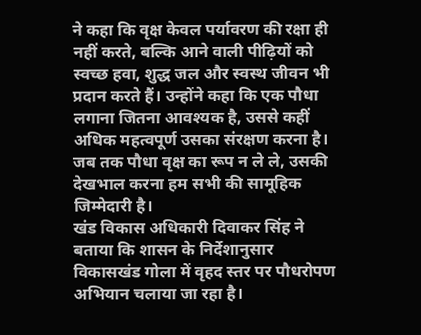ने कहा कि वृक्ष केवल पर्यावरण की रक्षा ही नहीं करते, बल्कि आने वाली पीढ़ियों को स्वच्छ हवा, शुद्ध जल और स्वस्थ जीवन भी प्रदान करते हैं। उन्होंने कहा कि एक पौधा लगाना जितना आवश्यक है, उससे कहीं अधिक महत्वपूर्ण उसका संरक्षण करना है। जब तक पौधा वृक्ष का रूप न ले ले, उसकी देखभाल करना हम सभी की सामूहिक जिम्मेदारी है।
खंड विकास अधिकारी दिवाकर सिंह ने बताया कि शासन के निर्देशानुसार विकासखंड गोला में वृहद स्तर पर पौधरोपण अभियान चलाया जा रहा है।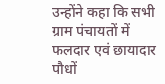उन्होंने कहा कि सभी ग्राम पंचायतों में फलदार एवं छायादार पौधों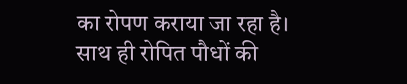का रोपण कराया जा रहा है। साथ ही रोपित पौधों की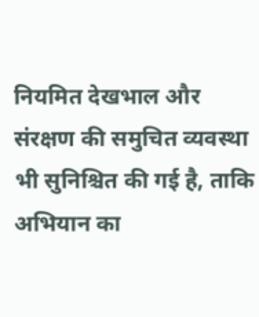नियमित देखभाल और संरक्षण की समुचित व्यवस्था भी सुनिश्चित की गई है, ताकि अभियान का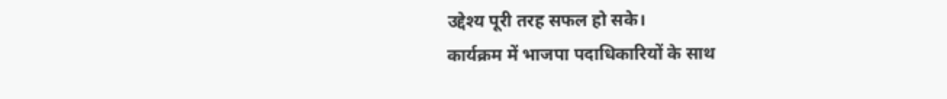उद्देश्य पूरी तरह सफल हो सके।
कार्यक्रम में भाजपा पदाधिकारियों के साथ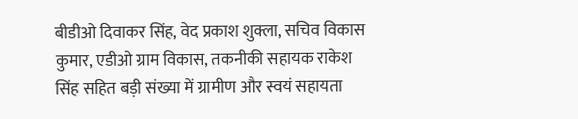बीडीओ दिवाकर सिंह, वेद प्रकाश शुक्ला, सचिव विकास कुमार, एडीओ ग्राम विकास, तकनीकी सहायक राकेश सिंह सहित बड़ी संख्या में ग्रामीण और स्वयं सहायता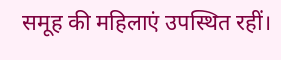समूह की महिलाएं उपस्थित रहीं।